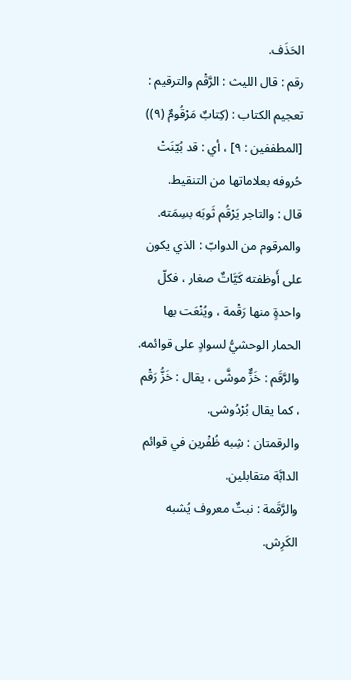الحَذَف.
رقم : قال الليث : الرَّقْم والترقيم : تعجيم الكتاب : (كِتابٌ مَرْقُومٌ (٩)) [المطففين : ٩] ، أي : قد بُيّنَتْ حُروفه بعلاماتها من التنقيط.
قال : والتاجر يَرْقُم ثَوبَه بسِمَته.
والمرقوم من الدوابّ : الذي يكون على أَوظفته كَيَّاتٌ صغار ، فكلّ واحدةٍ منها رَقْمة ، ويُنْعَت بها الحمار الوحشيُّ لسوادٍ على قوائمه.
والرَّقَم : خَزٌّ موشَّى ، يقال : خَزُّ رَقْم ، كما يقال بُرْدُوشى.
والرقمتان : شِبه ظُفْرين في قوائم الدابَّة متقابلين.
والرَّقَمة : نبتٌ معروف يُشبه الكَرِش.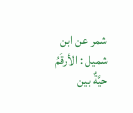شمر عن ابن شميل : الأرقَمُ حيَّةٌ بين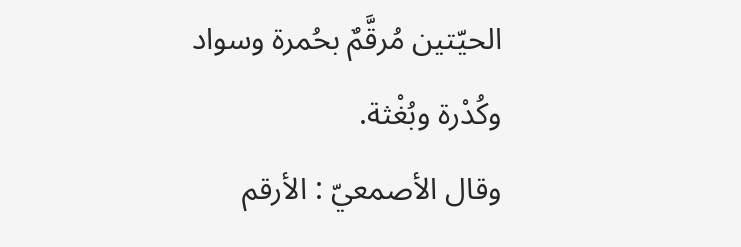الحيّتين مُرقَّمٌ بحُمرة وسواد وكُدْرة وبُغْثة.
وقال الأصمعيّ : الأرقم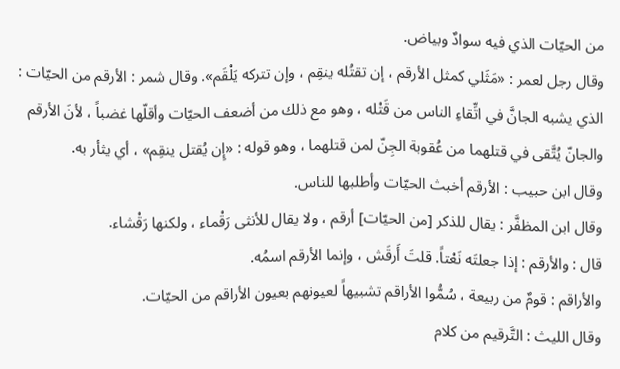من الحيّات الذي فيه سوادٌ وبياض.
وقال رجل لعمر : «مَثَلي كمثل الأرقم ، إن تقتُله ينقِم ، وإن تتركه يَلْقَم». وقال شمر : الأرقم من الحيّات : الذي يشبه الجانَّ في اتِّقاءِ الناس من قَتْله ، وهو مع ذلك من أضعف الحيّات وأقلّها غضباً ، لأنَ الأرقم والجانّ يُتَّقى في قتلهما من عُقوبة الجِنّ لمن قتلهما ، وهو قوله : «إِن يُقتل ينقِم» ، أي يثأر به.
وقال ابن حبيب : الأرقم أخبث الحيّات وأطلبها للناس.
وقال ابن المظفَّر : يقال للذكر [من الحيّات] أرقم ، ولا يقال للأنثى رَقْماء ، ولكنها رَقْشاء.
قال : والأرقم : إذا جعلتَه نَعْتاً. قلتَ أَرقَش ، وإنما الأرقم اسمُه.
والأراقم : قومٌ من ربيعة ، سُمُّوا الأراقم تشبيهاً لعيونهم بعيون الأراقم من الحيّات.
وقال الليث : التَّرقيم من كلام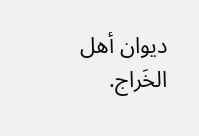ديوان أهل الخَراج.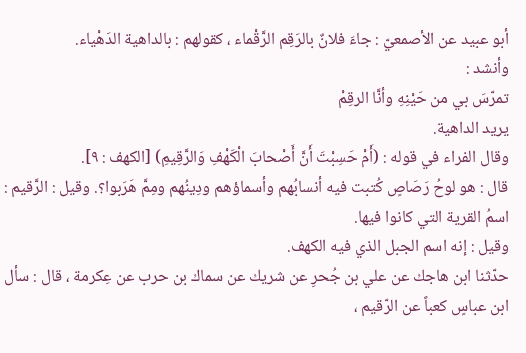أبو عبيد عن الأصمعيّ : جاءَ فلانٌ بالرَقِم الرَّقْماء ، كقولهم : بالداهية الدَهْياء.
وأنشد :
تمرّسَ بي من حَيْنِهِ وأنَّا الرقِمْ
يريد الداهية.
وقال الفراء في قوله : (أَمْ حَسِبْتَ أَنَّ أَصْحابَ الْكَهْفِ وَالرَّقِيمِ) [الكهف : ٩].
قال : هو لوحُ رَصَاصٍ كُتبت فيه أنسابُهم وأسماؤهم ودِينُهم ومِمَّ هَرَبوا؟. وقيل : الرَّقيم : اسمُ القرية التي كانوا فيها.
وقيل : إنه اسم الجبل الذي فيه الكهف.
حدّثنا ابن هاجك عن علي بن جُحرِ عن شريك عن سماك بن حرب عن عِكرمة ، قال : سأل ابن عباسٍ كعباً عن الرّقيم ،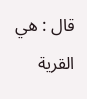قال : هي القرية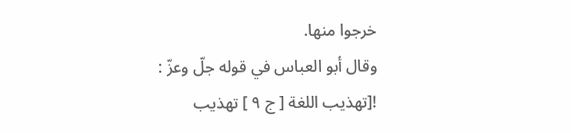خرجوا منها.
وقال أبو العباس في قوله جلّ وعزّ :
![تهذيب اللغة [ ج ٩ ] تهذيب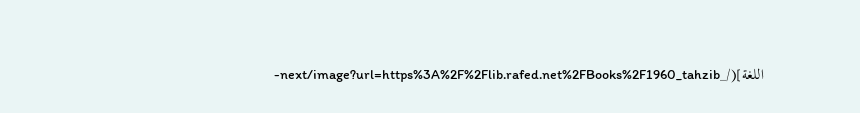اللغة](/_next/image?url=https%3A%2F%2Flib.rafed.net%2FBooks%2F1960_tahzib-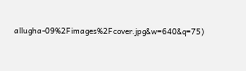allugha-09%2Fimages%2Fcover.jpg&w=640&q=75)